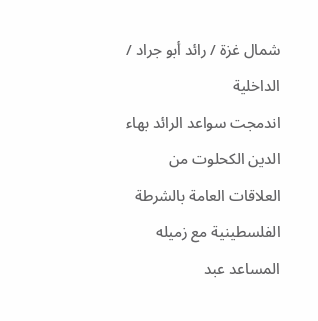شمال غزة / رائد أبو جراد / الداخلية
اندمجت سواعد الرائد بهاء الدين الكحلوت من العلاقات العامة بالشرطة الفلسطينية مع زميله المساعد عبد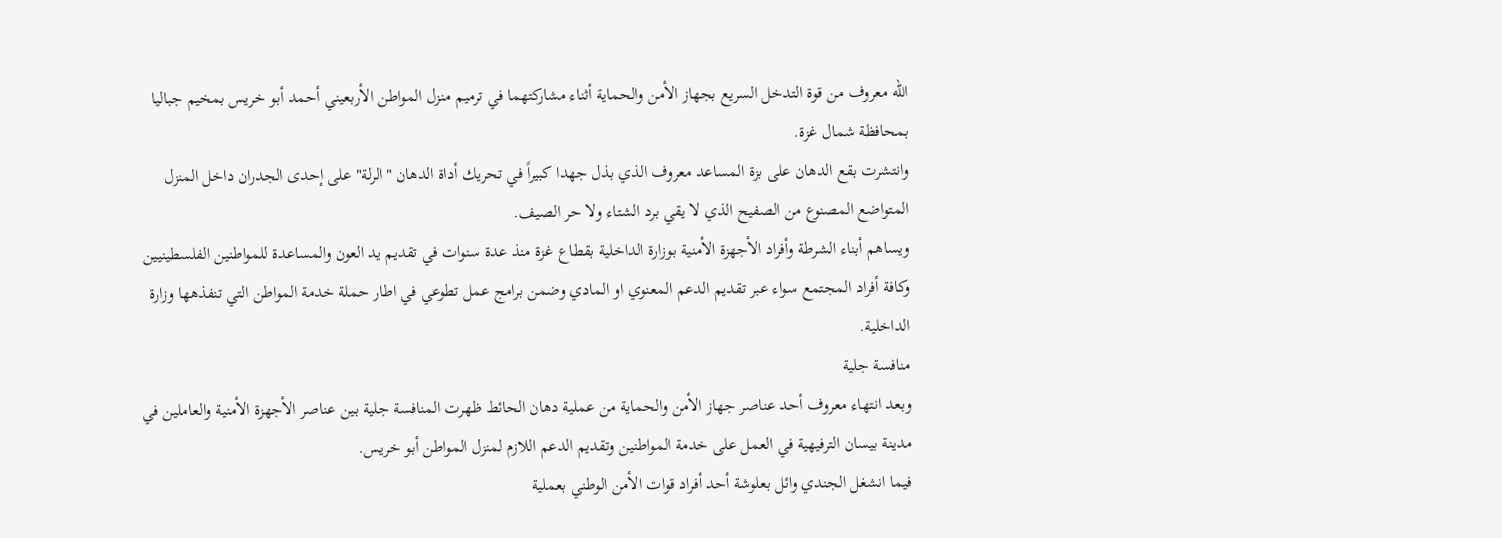الله معروف من قوة التدخل السريع بجهاز الأمن والحماية أثناء مشاركتهما في ترميم منزل المواطن الأربعيني أحمد أبو خريس بمخيم جباليا بمحافظة شمال غزة.
وانتشرت بقع الدهان على بزة المساعد معروف الذي بذل جهدا كبيراً في تحريك أداة الدهان "الرلة" على إحدى الجدران داخل المنزل المتواضع المصنوع من الصفيح الذي لا يقي برد الشتاء ولا حر الصيف.
ويساهم أبناء الشرطة وأفراد الأجهزة الأمنية بوزارة الداخلية بقطاع غزة منذ عدة سنوات في تقديم يد العون والمساعدة للمواطنين الفلسطينيين وكافة أفراد المجتمع سواء عبر تقديم الدعم المعنوي او المادي وضمن برامج عمل تطوعي في اطار حملة خدمة المواطن التي تنفذهها وزارة الداخلية.
منافسة جلية
وبعد انتهاء معروف أحد عناصر جهاز الأمن والحماية من عملية دهان الحائط ظهرت المنافسة جلية بين عناصر الأجهزة الأمنية والعاملين في مدينة بيسان الترفيهية في العمل على خدمة المواطنين وتقديم الدعم اللازم لمنزل المواطن أبو خريس.
فيما انشغل الجندي وائل بعلوشة أحد أفراد قوات الأمن الوطني بعملية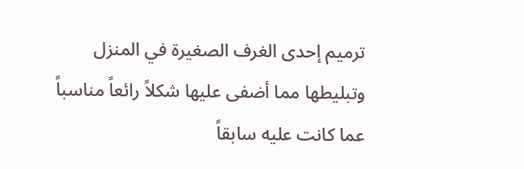ترميم إحدى الغرف الصغيرة في المنزل وتبليطها مما أضفى عليها شكلاً رائعاً مناسباً عما كانت عليه سابقاً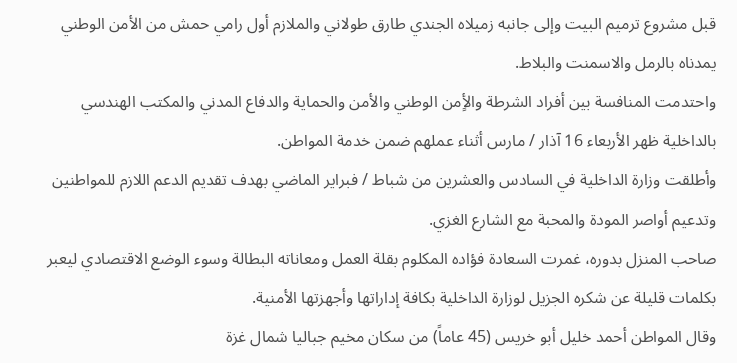قبل مشروع ترميم البيت وإلى جانبه زميلاه الجندي طارق طولاني والملازم أول رامي حمش من الأمن الوطني يمدناه بالرمل والاسمنت والبلاط.
واحتدمت المنافسة بين أفراد الشرطة والأٍمن الوطني والأمن والحماية والدفاع المدني والمكتب الهندسي بالداخلية ظهر الأربعاء 16 آذار / مارس أثناء عملهم ضمن خدمة المواطن.
وأطلقت وزارة الداخلية في السادس والعشرين من شباط / فبراير الماضي بهدف تقديم الدعم اللازم للمواطنين وتدعيم أواصر المودة والمحبة مع الشارع الغزي.
صاحب المنزل بدوره، غمرت السعادة فؤاده المكلوم بقلة العمل ومعاناته البطالة وسوء الوضع الاقتصادي ليعبر بكلمات قليلة عن شكره الجزيل لوزارة الداخلية بكافة إداراتها وأجهزتها الأمنية.
وقال المواطن أحمد خليل أبو خريس (45 عاماً) من سكان مخيم جباليا شمال غزة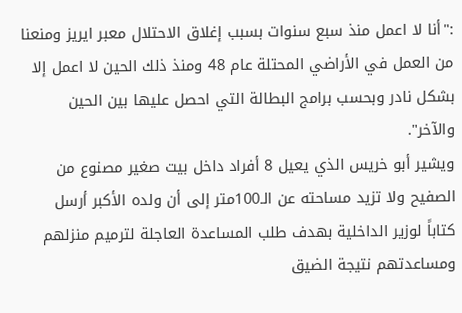:"أنا لا اعمل منذ سبع سنوات بسبب إغلاق الاحتلال معبر ايريز ومنعنا من العمل في الأراضي المحتلة عام 48 ومنذ ذلك الحين لا اعمل إلا بشكل نادر وبحسب برامج البطالة التي احصل عليها بين الحين والآخر".
ويشير أبو خريس الذي يعيل 8 أفراد داخل بيت صغير مصنوع من الصفيح ولا تزيد مساحته عن الـ100متر إلى أن ولده الأكبر أرسل كتاباً لوزير الداخلية بهدف طلب المساعدة العاجلة لترميم منزلهم ومساعدتهم نتيجة الضيق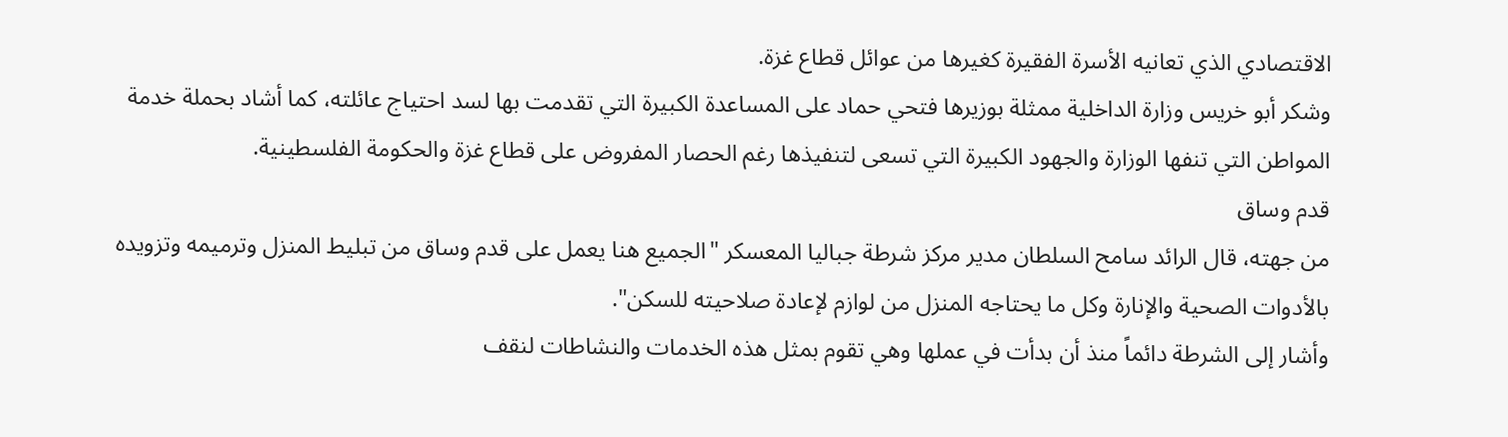الاقتصادي الذي تعانيه الأسرة الفقيرة كغيرها من عوائل قطاع غزة.
وشكر أبو خريس وزارة الداخلية ممثلة بوزيرها فتحي حماد على المساعدة الكبيرة التي تقدمت بها لسد احتياج عائلته، كما أشاد بحملة خدمة المواطن التي تنفها الوزارة والجهود الكبيرة التي تسعى لتنفيذها رغم الحصار المفروض على قطاع غزة والحكومة الفلسطينية.
قدم وساق
من جهته، قال الرائد سامح السلطان مدير مركز شرطة جباليا المعسكر "الجميع هنا يعمل على قدم وساق من تبليط المنزل وترميمه وتزويده بالأدوات الصحية والإنارة وكل ما يحتاجه المنزل من لوازم لإعادة صلاحيته للسكن".
وأشار إلى الشرطة دائماً منذ أن بدأت في عملها وهي تقوم بمثل هذه الخدمات والنشاطات لنقف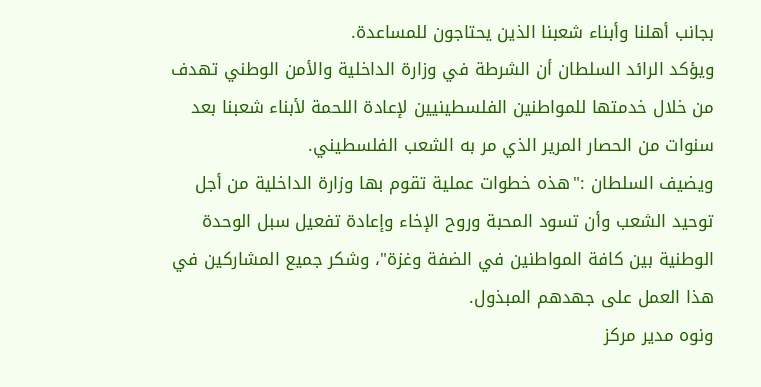بجانب أهلنا وأبناء شعبنا الذين يحتاجون للمساعدة.
ويؤكد الرائد السلطان أن الشرطة في وزارة الداخلية والأمن الوطني تهدف من خلال خدمتها للمواطنين الفلسطينيين لإعادة اللحمة لأبناء شعبنا بعد سنوات من الحصار المرير الذي مر به الشعب الفلسطيني.
ويضيف السلطان :"هذه خطوات عملية تقوم بها وزارة الداخلية من أجل توحيد الشعب وأن تسود المحبة وروح الإخاء وإعادة تفعيل سبل الوحدة الوطنية بين كافة المواطنين في الضفة وغزة"، وشكر جميع المشاركين في هذا العمل على جهدهم المبذول.
ونوه مدير مركز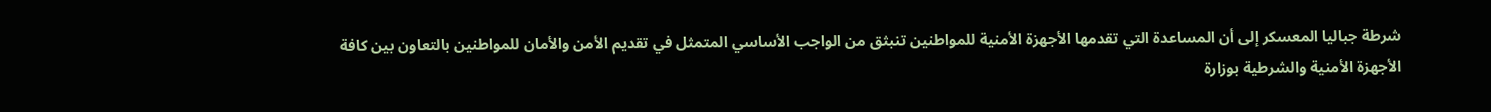شرطة جباليا المعسكر إلى أن المساعدة التي تقدمها الأجهزة الأمنية للمواطنين تنبثق من الواجب الأساسي المتمثل في تقديم الأمن والأمان للمواطنين بالتعاون بين كافة الأجهزة الأمنية والشرطية بوزارة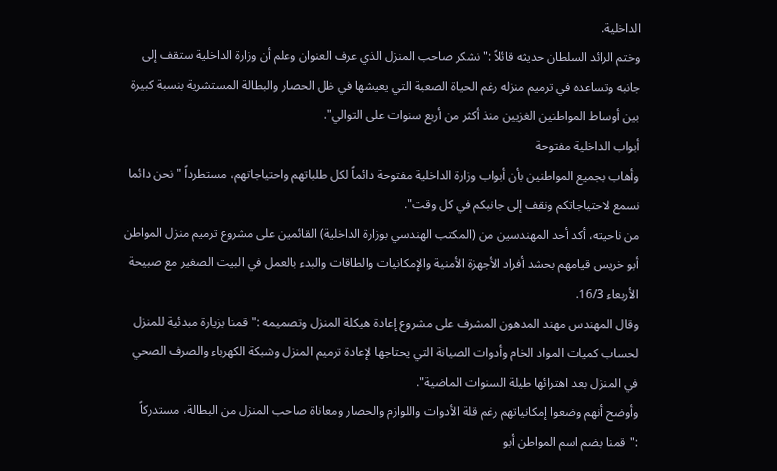الداخلية.
وختم الرائد السلطان حديثه قائلاً :"نشكر صاحب المنزل الذي عرف العنوان وعلم أن وزارة الداخلية ستقف إلى جانبه وتساعده في ترميم منزله رغم الحياة الصعبة التي يعيشها في ظل الحصار والبطالة المستشرية بنسبة كبيرة بين أوساط المواطنين الغزيين منذ أكثر من أربع سنوات على التوالي".
أبواب الداخلية مفتوحة
وأهاب بجميع المواطنين بأن أبواب وزارة الداخلية مفتوحة دائماً لكل طلباتهم واحتياجاتهم، مستطرداً "نحن دائما نسمع لاحتياجاتكم ونقف إلى جانبكم في كل وقت".
من ناحيته، أكد أحد المهندسين من (المكتب الهندسي بوزارة الداخلية) القائمين على مشروع ترميم منزل المواطن أبو خريس قيامهم بحشد أفراد الأجهزة الأمنية والإمكانيات والطاقات والبدء بالعمل في البيت الصغير مع صبيحة الأربعاء 16/3.
وقال المهندس مهند المدهون المشرف على مشروع إعادة هيكلة المنزل وتصميمه :"قمنا بزيارة مبدئية للمنزل لحساب كميات المواد الخام وأدوات الصيانة التي يحتاجها لإعادة ترميم المنزل وشبكة الكهرباء والصرف الصحي في المنزل بعد اهترائها طيلة السنوات الماضية".
وأوضح أنهم وضعوا إمكانياتهم رغم قلة الأدوات واللوازم والحصار ومعاناة صاحب المنزل من البطالة، مستدركاً :"قمنا بضم اسم المواطن أبو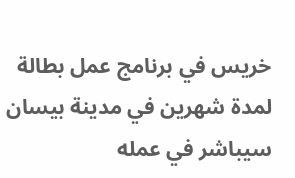خريس في برنامج عمل بطالة لمدة شهرين في مدينة بيسان سيباشر في عمله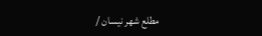مطلع شهر نيسان /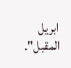ابريل المقبل".